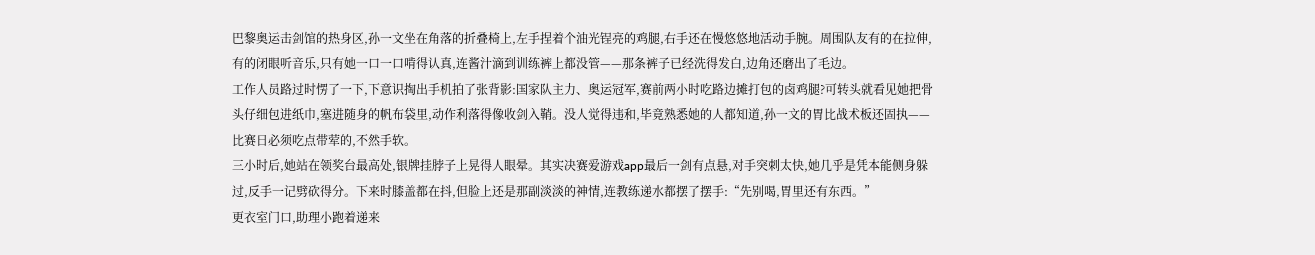巴黎奥运击剑馆的热身区,孙一文坐在角落的折叠椅上,左手捏着个油光锃亮的鸡腿,右手还在慢悠悠地活动手腕。周围队友有的在拉伸,有的闭眼听音乐,只有她一口一口啃得认真,连酱汁滴到训练裤上都没管——那条裤子已经洗得发白,边角还磨出了毛边。
工作人员路过时愣了一下,下意识掏出手机拍了张背影:国家队主力、奥运冠军,赛前两小时吃路边摊打包的卤鸡腿?可转头就看见她把骨头仔细包进纸巾,塞进随身的帆布袋里,动作利落得像收剑入鞘。没人觉得违和,毕竟熟悉她的人都知道,孙一文的胃比战术板还固执——比赛日必须吃点带荤的,不然手软。
三小时后,她站在领奖台最高处,银牌挂脖子上晃得人眼晕。其实决赛爱游戏app最后一剑有点悬,对手突刺太快,她几乎是凭本能侧身躲过,反手一记劈砍得分。下来时膝盖都在抖,但脸上还是那副淡淡的神情,连教练递水都摆了摆手:“先别喝,胃里还有东西。”
更衣室门口,助理小跑着递来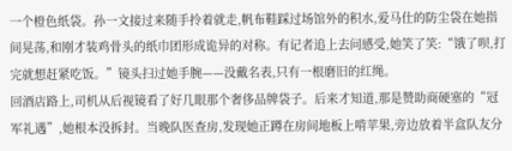一个橙色纸袋。孙一文接过来随手拎着就走,帆布鞋踩过场馆外的积水,爱马仕的防尘袋在她指间晃荡,和刚才装鸡骨头的纸巾团形成诡异的对称。有记者追上去问感受,她笑了笑:“饿了呗,打完就想赶紧吃饭。”镜头扫过她手腕——没戴名表,只有一根磨旧的红绳。
回酒店路上,司机从后视镜看了好几眼那个奢侈品牌袋子。后来才知道,那是赞助商硬塞的“冠军礼遇”,她根本没拆封。当晚队医查房,发现她正蹲在房间地板上啃苹果,旁边放着半盒队友分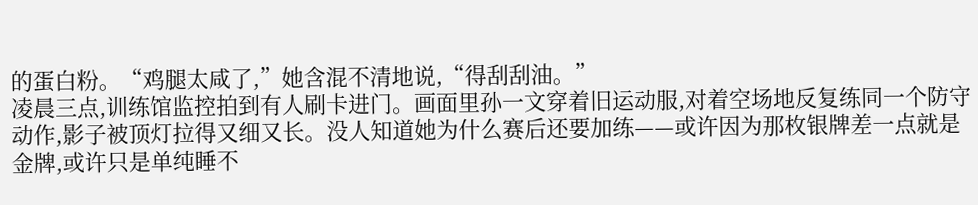的蛋白粉。“鸡腿太咸了,”她含混不清地说,“得刮刮油。”
凌晨三点,训练馆监控拍到有人刷卡进门。画面里孙一文穿着旧运动服,对着空场地反复练同一个防守动作,影子被顶灯拉得又细又长。没人知道她为什么赛后还要加练——或许因为那枚银牌差一点就是金牌,或许只是单纯睡不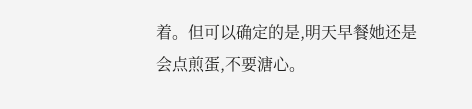着。但可以确定的是,明天早餐她还是会点煎蛋,不要溏心。